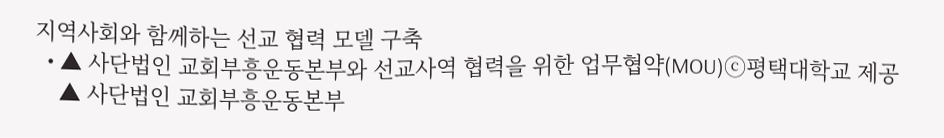지역사회와 함께하는 선교 협력 모델 구축
  • ▲ 사단법인 교회부흥운동본부와 선교사역 협력을 위한 업무협약(MOU)ⓒ평택대학교 제공
    ▲ 사단법인 교회부흥운동본부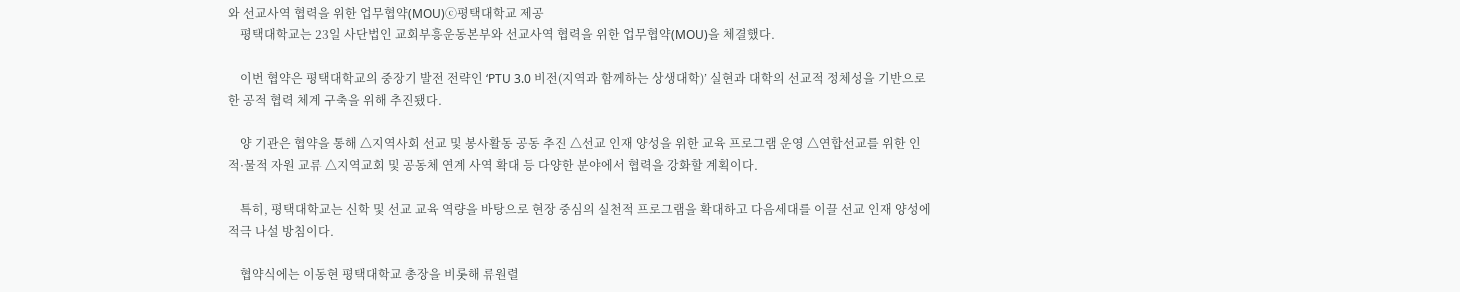와 선교사역 협력을 위한 업무협약(MOU)ⓒ평택대학교 제공
    평택대학교는 23일 사단법인 교회부흥운동본부와 선교사역 협력을 위한 업무협약(MOU)을 체결했다.

    이번 협약은 평택대학교의 중장기 발전 전략인 ‘PTU 3.0 비전(지역과 함께하는 상생대학)’ 실현과 대학의 선교적 정체성을 기반으로 한 공적 협력 체계 구축을 위해 추진됐다.

    양 기관은 협약을 통해 △지역사회 선교 및 봉사활동 공동 추진 △선교 인재 양성을 위한 교육 프로그램 운영 △연합선교를 위한 인적·물적 자원 교류 △지역교회 및 공동체 연계 사역 확대 등 다양한 분야에서 협력을 강화할 계획이다.

    특히, 평택대학교는 신학 및 선교 교육 역량을 바탕으로 현장 중심의 실천적 프로그램을 확대하고 다음세대를 이끌 선교 인재 양성에 적극 나설 방침이다.

    협약식에는 이동현 평택대학교 총장을 비롯해 류원렬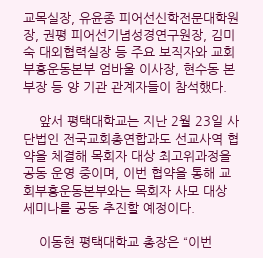교목실장, 유윤종 피어선신학전문대학원장, 권평 피어선기념성경연구원장, 김미숙 대외협력실장 등 주요 보직자와 교회부흥운동본부 엄바울 이사장, 현수동 본부장 등 양 기관 관계자들이 참석했다.

    앞서 평택대학교는 지난 2월 23일 사단법인 전국교회총연합과도 선교사역 협약을 체결해 목회자 대상 최고위과정을 공동 운영 중이며, 이번 협약을 통해 교회부흥운동본부와는 목회자 사모 대상 세미나를 공동 추진할 예정이다.

    이동현 평택대학교 총장은 “이번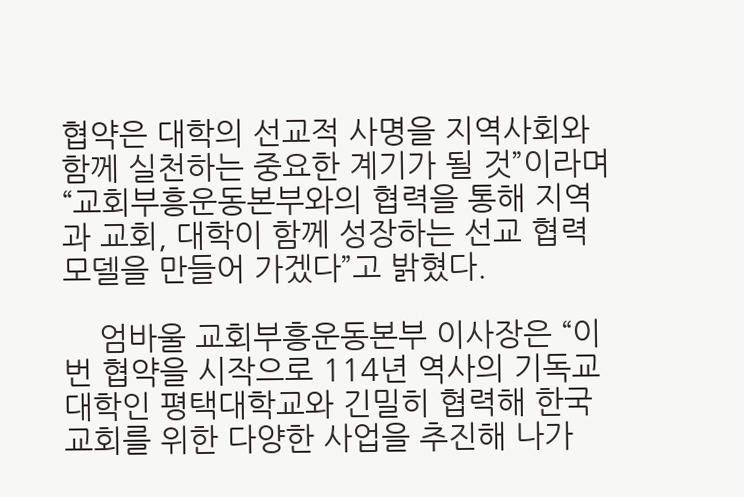협약은 대학의 선교적 사명을 지역사회와 함께 실천하는 중요한 계기가 될 것”이라며 “교회부흥운동본부와의 협력을 통해 지역과 교회, 대학이 함께 성장하는 선교 협력 모델을 만들어 가겠다”고 밝혔다.

    엄바울 교회부흥운동본부 이사장은 “이번 협약을 시작으로 114년 역사의 기독교 대학인 평택대학교와 긴밀히 협력해 한국 교회를 위한 다양한 사업을 추진해 나가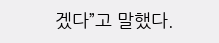겠다”고 말했다.